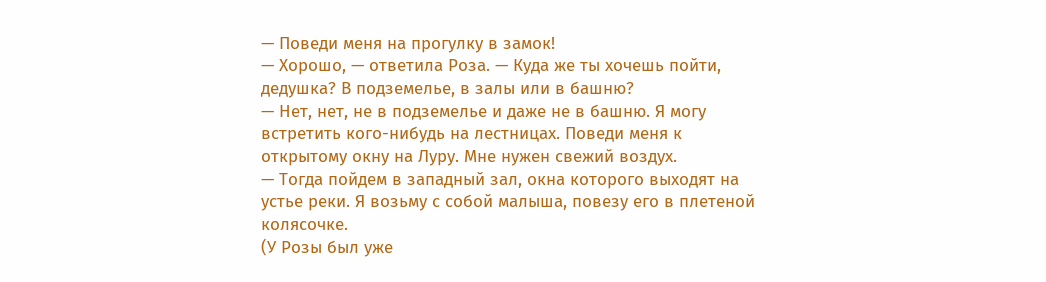— Поведи меня на прогулку в замок!
— Хорошо, — ответила Роза. — Куда же ты хочешь пойти, дедушка? В подземелье, в залы или в башню?
— Нет, нет, не в подземелье и даже не в башню. Я могу встретить кого-нибудь на лестницах. Поведи меня к открытому окну на Луру. Мне нужен свежий воздух.
— Тогда пойдем в западный зал, окна которого выходят на устье реки. Я возьму с собой малыша, повезу его в плетеной колясочке.
(У Розы был уже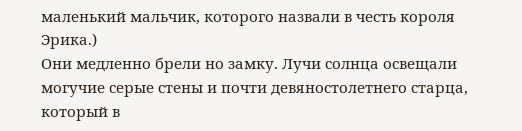маленький мальчик, которого назвали в честь короля Эрика.)
Они медленно брели но замку. Лучи солнца освещали могучие серые стены и почти девяностолетнего старца, который в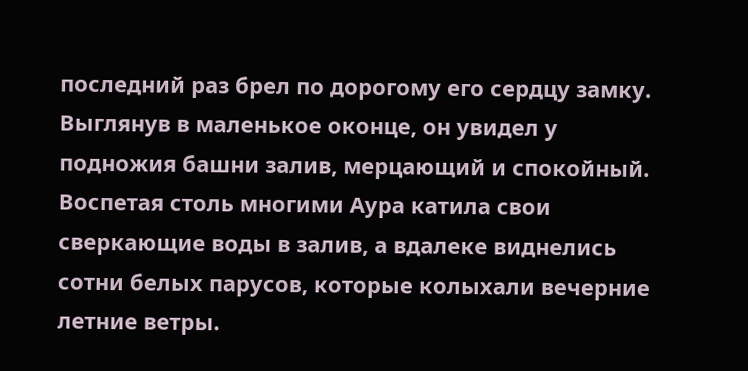последний раз брел по дорогому его сердцу замку. Выглянув в маленькое оконце, он увидел у подножия башни залив, мерцающий и спокойный. Воспетая столь многими Аура катила свои сверкающие воды в залив, а вдалеке виднелись сотни белых парусов, которые колыхали вечерние летние ветры.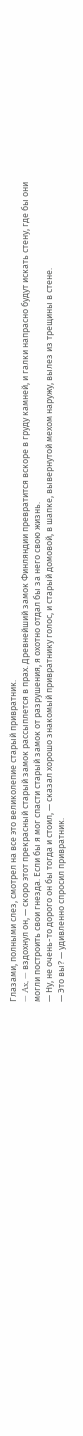Глазами, полными слез, смотрел на все это великолепие старый привратник.
— Ax, — вздохнул он, — скоро этот прекрасный старый замок рассыплется в прах. Древнейший замок Финляндии превратится вскоре в груду камней, и галки напрасно будут искать стену, где бы они могли построить свои гнезда. Если бы я мог спасти старый замок от разрушения, я охотно отдал бы за него свою жизнь.
— Ну, не очень-то дорого он бы тогда и стоил, — сказал хорошо знакомый привратнику голос, и старый домовой, в шапке, вывернутой мехом наружу, вылез из трещины в стене.
— Это вы? — удивленно спросил привратник.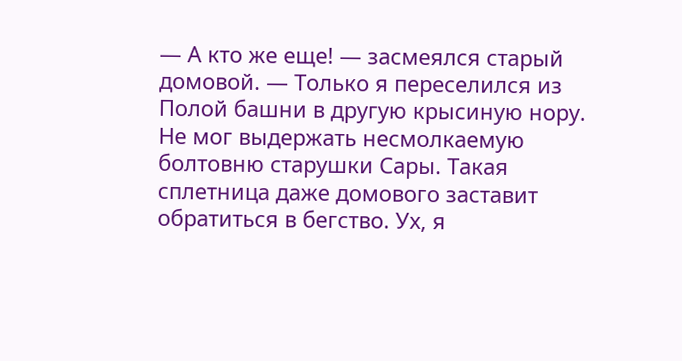— А кто же еще! — засмеялся старый домовой. — Только я переселился из Полой башни в другую крысиную нору. Не мог выдержать несмолкаемую болтовню старушки Сары. Такая сплетница даже домового заставит обратиться в бегство. Ух, я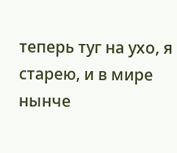теперь туг на ухо, я старею, и в мире нынче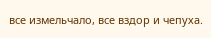все измельчало, все вздор и чепуха.